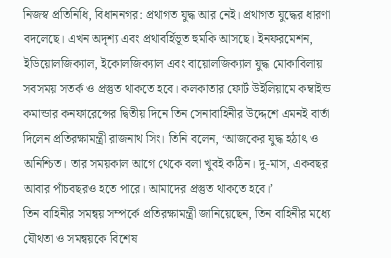নিজস্ব প্রতিনিধি, বিধাননগর: প্রথাগত যুদ্ধ আর নেই। প্রথাগত যুদ্ধের ধারণা বদলেছে। এখন অদৃশ্য এবং প্রথাবর্হিভূত হুমকি আসছে। ইনফরমেশন, ইডিয়োলজিক্যাল, ইকোলজিক্যাল এবং বায়োলজিক্যাল যুদ্ধ মোকাবিলায় সবসময় সতর্ক ও প্রস্তুত থাকতে হবে। কলকাতার ফোর্ট উইলিয়ামে কম্বাইন্ড কমান্ডার কনফারেন্সের দ্বিতীয় দিনে তিন সেনাবাহিনীর উদ্দেশে এমনই বার্তা দিলেন প্রতিরক্ষামন্ত্রী রাজনাথ সিং। তিনি বলেন, ‘আজকের যুদ্ধ হঠাৎ ও অনিশ্চিত। তার সময়কাল আগে থেকে বলা খুবই কঠিন। দু-মাস, একবছর আবার পাঁচবছরও হতে পারে। আমাদের প্রস্তুত থাকতে হবে।’
তিন বাহিনীর সমন্বয় সম্পর্কে প্রতিরক্ষামন্ত্রী জানিয়েছেন, তিন বাহিনীর মধ্যে যৌথতা ও সমন্বয়কে বিশেষ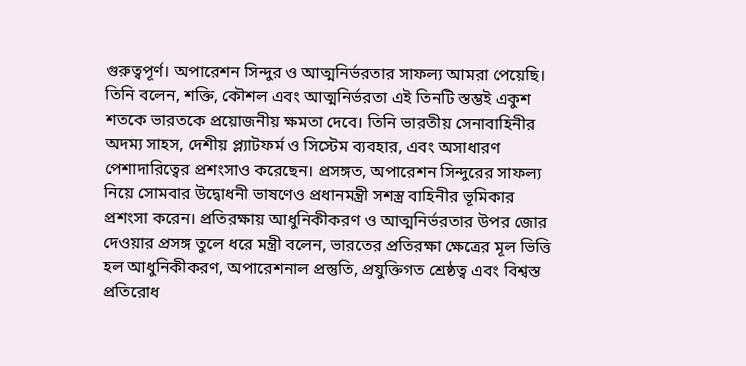গুরুত্বপূর্ণ। অপারেশন সিন্দুর ও আত্মনির্ভরতার সাফল্য আমরা পেয়েছি। তিনি বলেন, শক্তি, কৌশল এবং আত্মনির্ভরতা এই তিনটি স্তম্ভই একুশ শতকে ভারতকে প্রয়োজনীয় ক্ষমতা দেবে। তিনি ভারতীয় সেনাবাহিনীর অদম্য সাহস, দেশীয় প্ল্যাটফর্ম ও সিস্টেম ব্যবহার, এবং অসাধারণ পেশাদারিত্বের প্রশংসাও করেছেন। প্রসঙ্গত, অপারেশন সিন্দুরের সাফল্য নিয়ে সোমবার উদ্বোধনী ভাষণেও প্রধানমন্ত্রী সশস্ত্র বাহিনীর ভূমিকার প্রশংসা করেন। প্রতিরক্ষায় আধুনিকীকরণ ও আত্মনির্ভরতার উপর জোর দেওয়ার প্রসঙ্গ তুলে ধরে মন্ত্রী বলেন, ভারতের প্রতিরক্ষা ক্ষেত্রের মূল ভিত্তি হল আধুনিকীকরণ, অপারেশনাল প্রস্তুতি, প্রযুক্তিগত শ্রেষ্ঠত্ব এবং বিশ্বস্ত প্রতিরোধ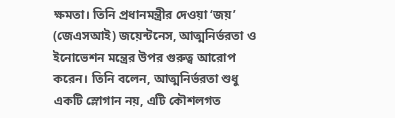ক্ষমতা। তিনি প্রধানমন্ত্রীর দেওয়া ‘জয়’ (জেএসআই) জয়েন্টনেস, আত্মনির্ভরতা ও ইনোভেশন মন্ত্রের উপর গুরুত্ব আরোপ করেন। তিনি বলেন, আত্মনির্ভরতা শুধু একটি স্লোগান নয়, এটি কৌশলগত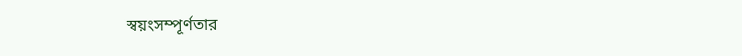স্বয়ংসম্পূর্ণতার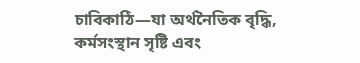চাবিকাঠি—যা অর্থনৈতিক বৃদ্ধি, কর্মসংস্থান সৃষ্টি এবং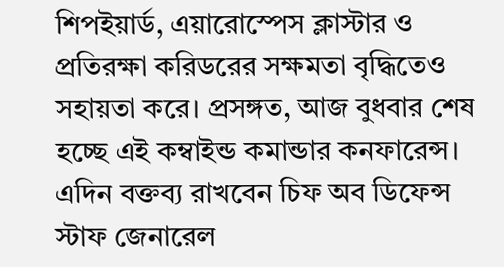শিপইয়ার্ড, এয়ারোস্পেস ক্লাস্টার ও প্রতিরক্ষা করিডরের সক্ষমতা বৃদ্ধিতেও সহায়তা করে। প্রসঙ্গত, আজ বুধবার শেষ হচ্ছে এই কম্বাইন্ড কমান্ডার কনফারেন্স। এদিন বক্তব্য রাখবেন চিফ অব ডিফেন্স স্টাফ জেনারেল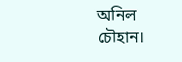অনিল চৌহান।